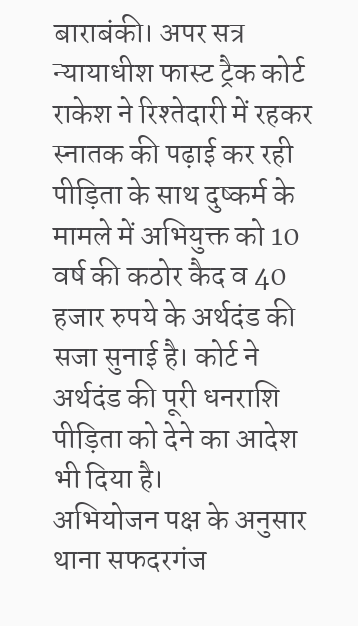बाराबंकी। अपर सत्र न्यायाधीश फास्ट ट्रैक कोर्ट राकेश ने रिश्तेदारी में रहकर स्नातक की पढ़ाई कर रही पीड़िता के साथ दुष्कर्म के मामले में अभियुक्त को 10 वर्ष की कठोर कैद व 40 हजार रुपये के अर्थदंड की सजा सुनाई है। कोर्ट ने अर्थदंड की पूरी धनराशि पीड़िता को देने का आदेश भी दिया है।
अभियोजन पक्ष के अनुसार थाना सफदरगंज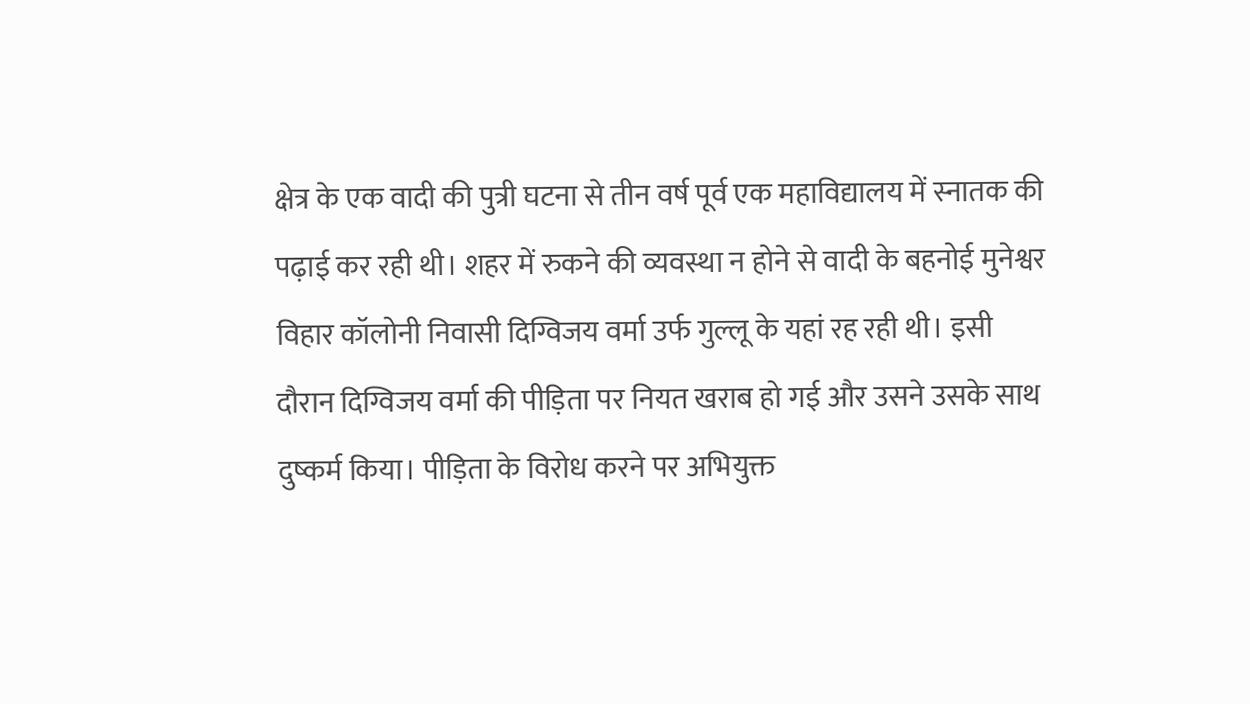क्षेत्र के एक वादी की पुत्री घटना से तीन वर्ष पूर्व एक महाविद्यालय में स्नातक की पढ़ाई कर रही थी। शहर में रुकने की व्यवस्था न होने से वादी के बहनोई मुनेश्वर विहार कॉलोनी निवासी दिग्विजय वर्मा उर्फ गुल्लू के यहां रह रही थी। इसी दौरान दिग्विजय वर्मा की पीड़िता पर नियत खराब हो गई और उसने उसके साथ दुष्कर्म किया। पीड़िता के विरोध करने पर अभियुक्त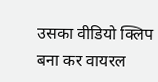उसका वीडियो क्लिप बना कर वायरल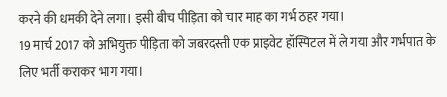करने की धमकी देने लगा। इसी बीच पीड़िता को चार माह का गर्भ ठहर गया।
19 मार्च 2017 को अभियुक्त पीड़िता को जबरदस्ती एक प्राइवेट हॉस्पिटल में ले गया और गर्भपात के लिए भर्ती कराकर भाग गया।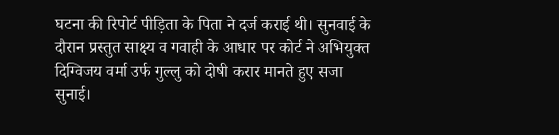घटना की रिपोर्ट पीड़िता के पिता ने दर्ज कराई थी। सुनवाई के दौरान प्रस्तुत साक्ष्य व गवाही के आधार पर कोर्ट ने अभियुक्त दिग्विजय वर्मा उर्फ गुल्लु को दोषी करार मानते हुए सजा सुनाई।